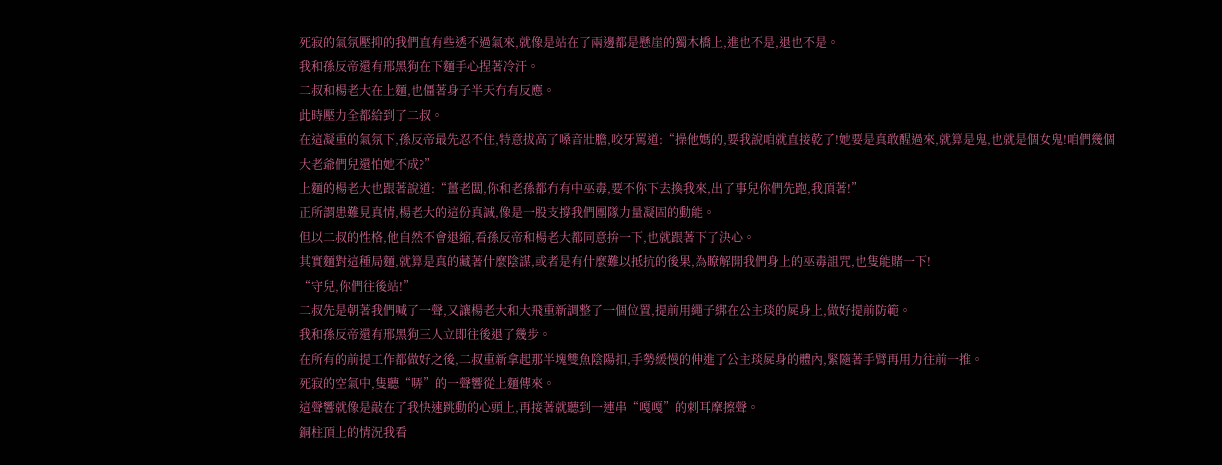死寂的氣氛壓抑的我們直有些透不過氣來,就像是站在了兩邊都是懸崖的獨木橋上,進也不是,退也不是。
我和孫反帝還有邢黑狗在下麵手心捏著冷汗。
二叔和楊老大在上麵,也僵著身子半天冇有反應。
此時壓力全都給到了二叔。
在這凝重的氣氛下,孫反帝最先忍不住,特意拔高了嗓音壯膽,咬牙罵道:“操他媽的,要我說咱就直接乾了!她要是真敢醒過來,就算是鬼,也就是個女鬼!咱們幾個大老爺們兒還怕她不成?”
上麵的楊老大也跟著說道:“薑老闆,你和老孫都冇有中巫毒,要不你下去換我來,出了事兒你們先跑,我頂著!”
正所謂患難見真情,楊老大的這份真誠,像是一股支撐我們團隊力量凝固的動能。
但以二叔的性格,他自然不會退縮,看孫反帝和楊老大都同意拚一下,也就跟著下了決心。
其實麵對這種局麵,就算是真的藏著什麼陰謀,或者是有什麼難以抵抗的後果,為瞭解開我們身上的巫毒詛咒,也隻能賭一下!
“守兒,你們往後站!”
二叔先是朝著我們喊了一聲,又讓楊老大和大飛重新調整了一個位置,提前用繩子綁在公主琰的屍身上,做好提前防範。
我和孫反帝還有邢黑狗三人立即往後退了幾步。
在所有的前提工作都做好之後,二叔重新拿起那半塊雙魚陰陽扣,手勢緩慢的伸進了公主琰屍身的體內,緊隨著手臂再用力往前一推。
死寂的空氣中,隻聽“哢”的一聲響從上麵傳來。
這聲響就像是敲在了我快速跳動的心頭上,再接著就聽到一連串“嘎嘎”的刺耳摩擦聲。
銅柱頂上的情況我看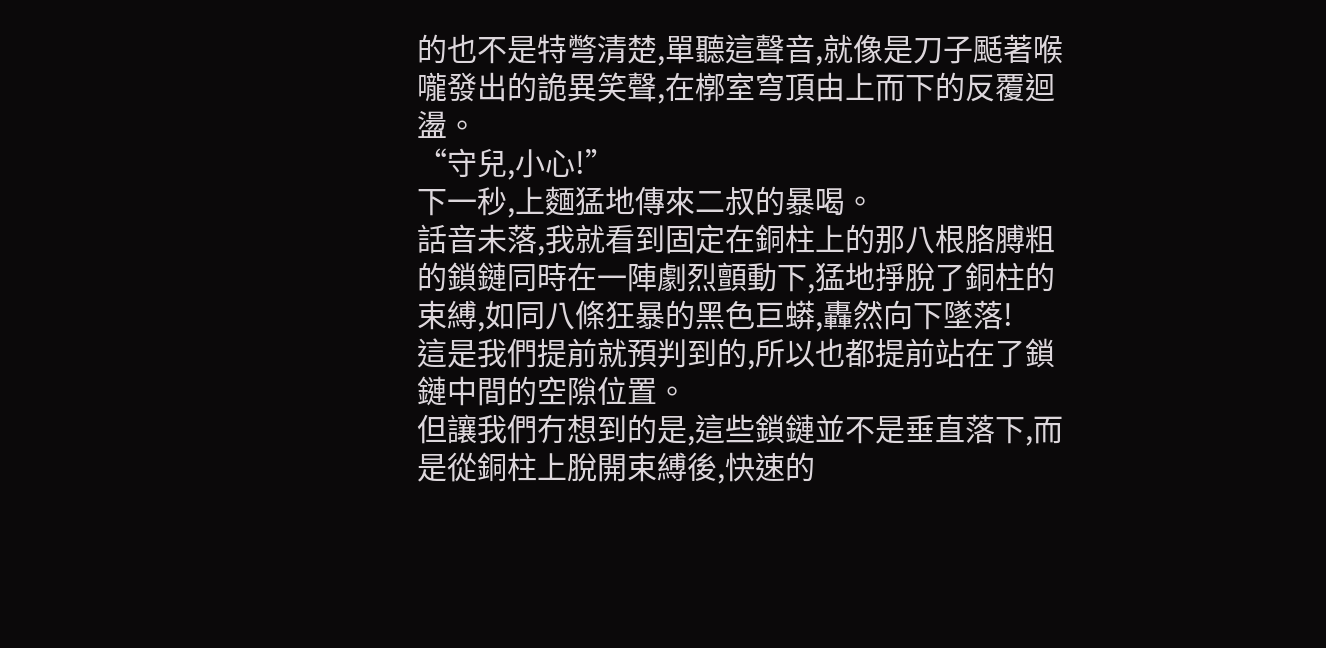的也不是特彆清楚,單聽這聲音,就像是刀子颳著喉嚨發出的詭異笑聲,在槨室穹頂由上而下的反覆迴盪。
“守兒,小心!”
下一秒,上麵猛地傳來二叔的暴喝。
話音未落,我就看到固定在銅柱上的那八根胳膊粗的鎖鏈同時在一陣劇烈顫動下,猛地掙脫了銅柱的束縛,如同八條狂暴的黑色巨蟒,轟然向下墜落!
這是我們提前就預判到的,所以也都提前站在了鎖鏈中間的空隙位置。
但讓我們冇想到的是,這些鎖鏈並不是垂直落下,而是從銅柱上脫開束縛後,快速的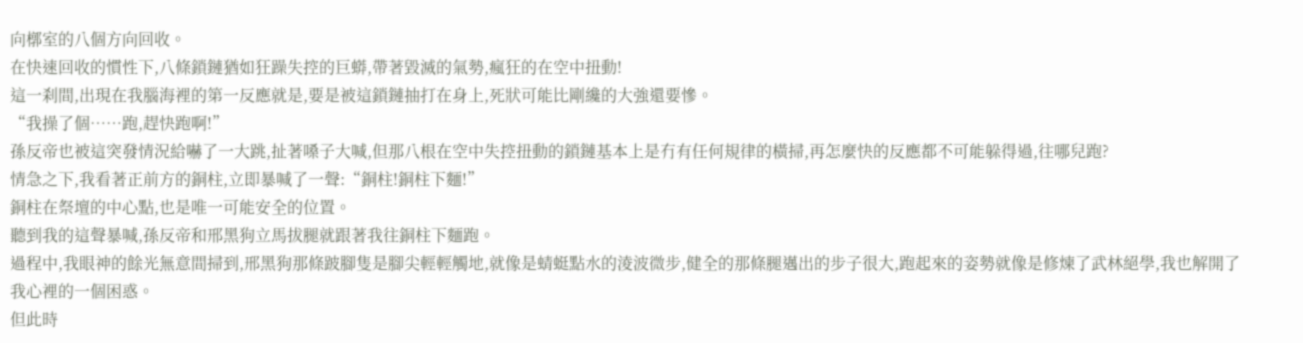向槨室的八個方向回收。
在快速回收的慣性下,八條鎖鏈猶如狂躁失控的巨蟒,帶著毀滅的氣勢,瘋狂的在空中扭動!
這一刹間,出現在我腦海裡的第一反應就是,要是被這鎖鏈抽打在身上,死狀可能比剛纔的大強還要慘。
“我操了個……跑,趕快跑啊!”
孫反帝也被這突發情況給嚇了一大跳,扯著嗓子大喊,但那八根在空中失控扭動的鎖鏈基本上是冇有任何規律的橫掃,再怎麼快的反應都不可能躲得過,往哪兒跑?
情急之下,我看著正前方的銅柱,立即暴喊了一聲:“銅柱!銅柱下麵!”
銅柱在祭壇的中心點,也是唯一可能安全的位置。
聽到我的這聲暴喊,孫反帝和邢黑狗立馬拔腿就跟著我往銅柱下麵跑。
過程中,我眼神的餘光無意間掃到,邢黑狗那條跛腳隻是腳尖輕輕觸地,就像是蜻蜓點水的淩波微步,健全的那條腿邁出的步子很大,跑起來的姿勢就像是修煉了武林絕學,我也解開了我心裡的一個困惑。
但此時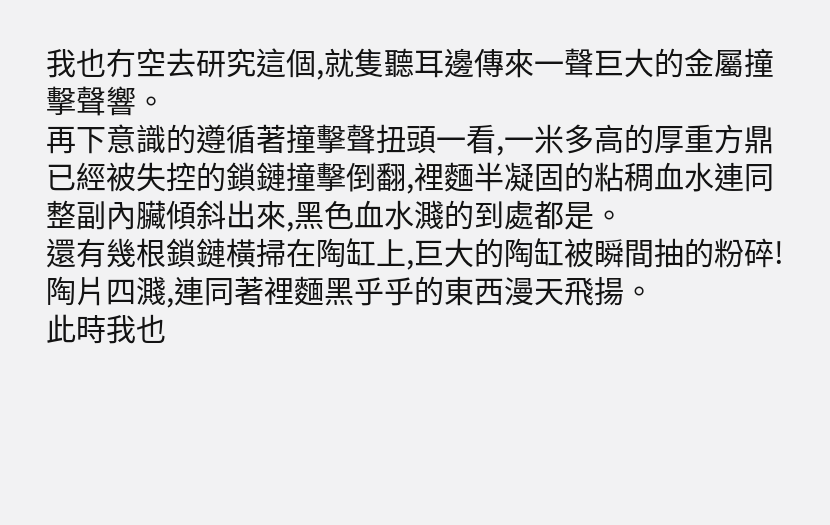我也冇空去研究這個,就隻聽耳邊傳來一聲巨大的金屬撞擊聲響。
再下意識的遵循著撞擊聲扭頭一看,一米多高的厚重方鼎已經被失控的鎖鏈撞擊倒翻,裡麵半凝固的粘稠血水連同整副內臟傾斜出來,黑色血水濺的到處都是。
還有幾根鎖鏈橫掃在陶缸上,巨大的陶缸被瞬間抽的粉碎!陶片四濺,連同著裡麵黑乎乎的東西漫天飛揚。
此時我也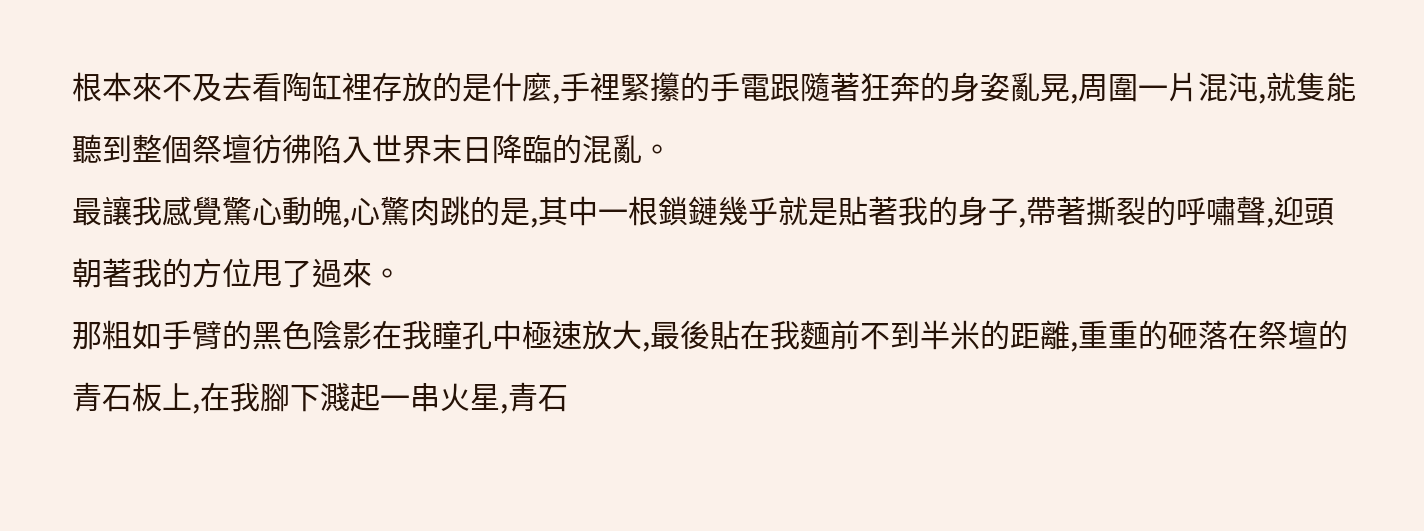根本來不及去看陶缸裡存放的是什麼,手裡緊攥的手電跟隨著狂奔的身姿亂晃,周圍一片混沌,就隻能聽到整個祭壇彷彿陷入世界末日降臨的混亂。
最讓我感覺驚心動魄,心驚肉跳的是,其中一根鎖鏈幾乎就是貼著我的身子,帶著撕裂的呼嘯聲,迎頭朝著我的方位甩了過來。
那粗如手臂的黑色陰影在我瞳孔中極速放大,最後貼在我麵前不到半米的距離,重重的砸落在祭壇的青石板上,在我腳下濺起一串火星,青石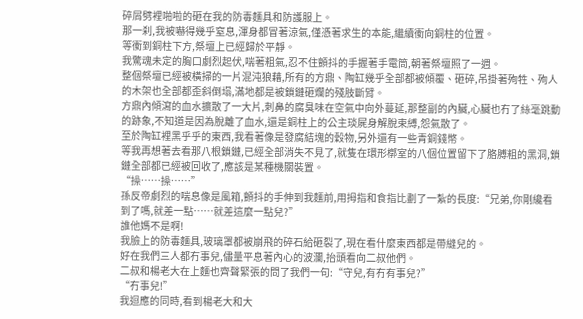碎屑劈裡啪啦的砸在我的防毒麵具和防護服上。
那一刹,我被嚇得幾乎窒息,渾身都冒著涼氣,僅憑著求生的本能,繼續衝向銅柱的位置。
等衝到銅柱下方,祭壇上已經歸於平靜。
我驚魂未定的胸口劇烈起伏,喘著粗氣,忍不住顫抖的手握著手電筒,朝著祭壇照了一週。
整個祭壇已經被橫掃的一片混沌狼藉,所有的方鼎、陶缸幾乎全部都被傾覆、砸碎,吊掛著殉牲、殉人的木架也全部都歪斜倒塌,滿地都是被鎖鏈砸爛的殘肢斷臂。
方鼎內傾瀉的血水擴散了一大片,刺鼻的腐臭味在空氣中向外蔓延,那整副的內臟,心臟也冇了絲毫跳動的跡象,不知道是因為脫離了血水,還是銅柱上的公主琰屍身解脫束縛,怨氣散了。
至於陶缸裡黑乎乎的東西,我看著像是發腐結塊的穀物,另外還有一些青銅錢幣。
等我再想著去看那八根鎖鏈,已經全部消失不見了,就隻在環形槨室的八個位置留下了胳膊粗的黑洞,鎖鏈全部都已經被回收了,應該是某種機關裝置。
“操……操……”
孫反帝劇烈的喘息像是風箱,顫抖的手伸到我麵前,用拇指和食指比劃了一紮的長度:“兄弟,你剛纔看到了嗎,就差一點……就差這麼一點兒?”
誰他媽不是啊!
我臉上的防毒麵具,玻璃罩都被崩飛的碎石給砸裂了,現在看什麼東西都是帶縫兒的。
好在我們三人都冇事兒,儘量平息著內心的波瀾,抬頭看向二叔他們。
二叔和楊老大在上麵也齊聲緊張的問了我們一句:“守兒,有冇有事兒?”
“冇事兒!”
我迴應的同時,看到楊老大和大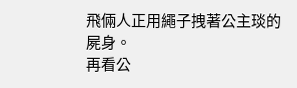飛倆人正用繩子拽著公主琰的屍身。
再看公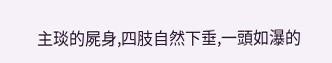主琰的屍身,四肢自然下垂,一頭如瀑的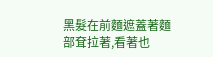黑髮在前麵遮蓋著麵部耷拉著,看著也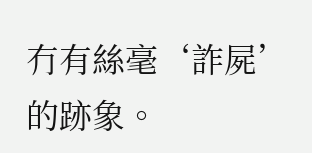冇有絲毫‘詐屍’的跡象。